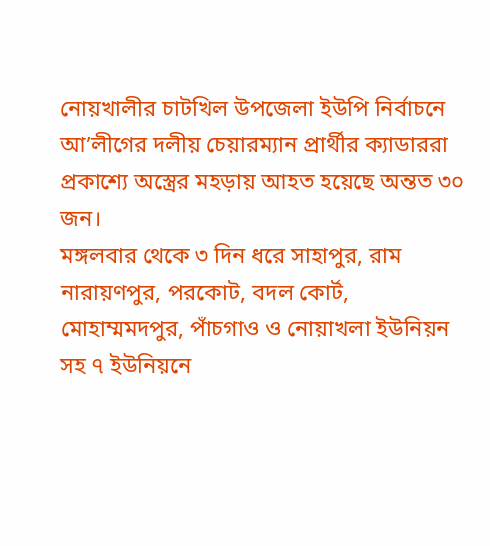নোয়খালীর চাটখিল উপজেলা ইউপি নির্বাচনে আ’লীগের দলীয় চেয়ারম্যান প্রার্থীর ক্যাডাররা প্রকাশ্যে অস্ত্রের মহড়ায় আহত হয়েছে অন্তত ৩০ জন।
মঙ্গলবার থেকে ৩ দিন ধরে সাহাপুর, রাম নারায়ণপুর, পরকোট, বদল কোর্ট, মোহাম্মমদপুর, পাঁচগাও ও নোয়াখলা ইউনিয়ন সহ ৭ ইউনিয়নে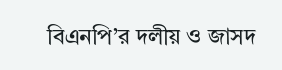বিএনপি’র দলীয় ও জাসদ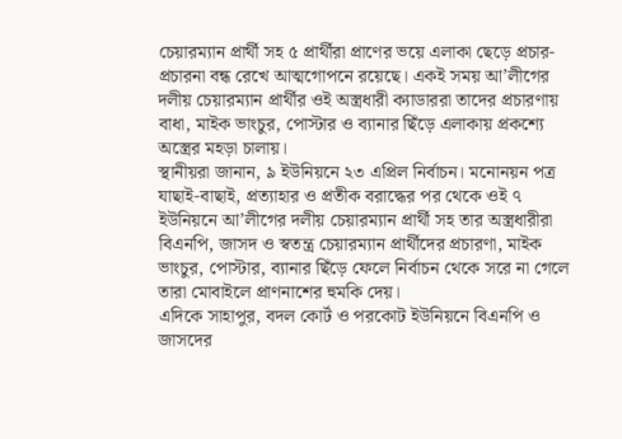চেয়ারম্যান প্রার্থী সহ ৫ প্রার্থীরা প্রাণের ভয়ে এলাকা ছেড়ে প্রচার-প্রচারনা বন্ধ রেখে আত্মগোপনে রয়েছে। একই সময় আ’লীগের দলীয় চেয়ারম্যান প্রার্থীর ওই অস্ত্রধারী ক্যাডাররা তাদের প্রচারণায় বাধা, মাইক ভাংচুর, পোস্টার ও ব্যানার ছিঁড়ে এলাকায় প্রকশ্যে অস্ত্রের মহড়া চালায়।
স্থানীয়রা জানান, ৯ ইউনিয়নে ২৩ এপ্রিল নির্বাচন। মনোনয়ন পত্র যাছাই-বাছাই, প্রত্যাহার ও প্রতীক বরাদ্ধের পর থেকে ওই ৭ ইউনিয়নে আ’লীগের দলীয় চেয়ারম্যান প্রার্থী সহ তার অস্ত্রধারীরা বিএনপি, জাসদ ও স্বতন্ত্র চেয়ারম্যান প্রার্থীদের প্রচারণা, মাইক ভাংচুর, পোস্টার, ব্যানার ছিঁড়ে ফেলে নির্বাচন থেকে সরে না গেলে তারা মোবাইলে প্রাণনাশের হুমকি দেয়।
এদিকে সাহাপুর, বদল কোর্ট ও পরকোট ইউনিয়নে বিএনপি ও জাসদের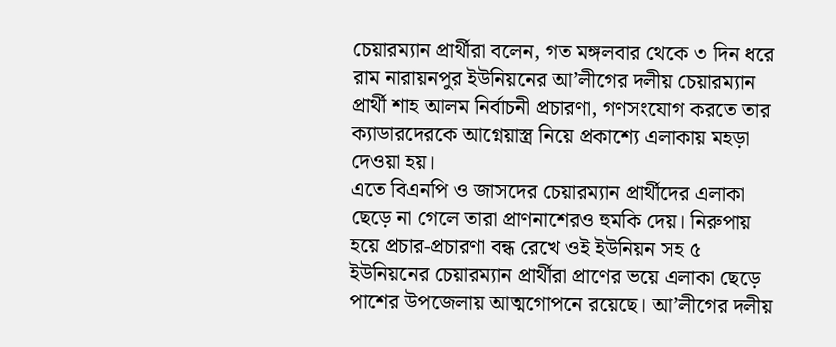চেয়ারম্যান প্রার্থীরা বলেন, গত মঙ্গলবার থেকে ৩ দিন ধরে রাম নারায়নপুর ইউনিয়নের আ’লীগের দলীয় চেয়ারম্যান প্রার্থী শাহ আলম নির্বাচনী প্রচারণা, গণসংযোগ করতে তার ক্যাডারদেরকে আগ্নেয়াস্ত্র নিয়ে প্রকাশ্যে এলাকায় মহড়া দেওয়া হয়।
এতে বিএনপি ও জাসদের চেয়ারম্যান প্রার্থীদের এলাকা ছেড়ে না গেলে তারা প্রাণনাশেরও হুমকি দেয়। নিরুপায় হয়ে প্রচার-প্রচারণা বন্ধ রেখে ওই ইউনিয়ন সহ ৫ ইউনিয়নের চেয়ারম্যান প্রার্থীরা প্রাণের ভয়ে এলাকা ছেড়ে পাশের উপজেলায় আত্মগোপনে রয়েছে। আ’লীগের দলীয়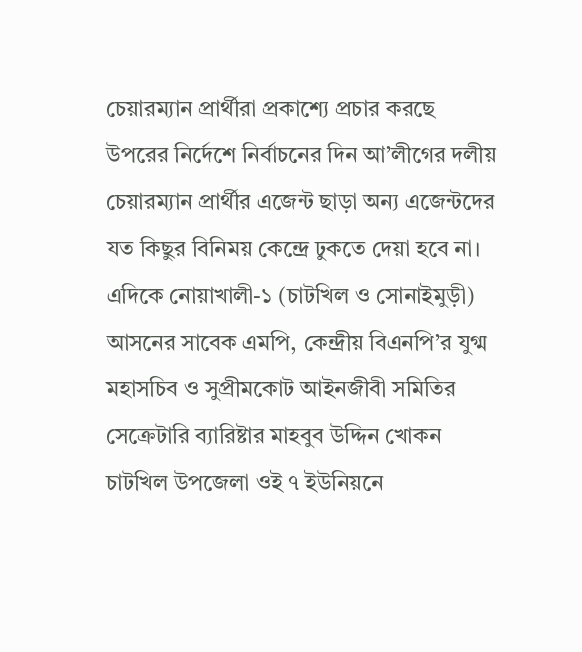চেয়ারম্যান প্রার্থীরা প্রকাশ্যে প্রচার করছে উপরের নির্দেশে নির্বাচনের দিন আ’লীগের দলীয় চেয়ারম্যান প্রার্থীর এজেন্ট ছাড়া অন্য এজেন্টদের যত কিছুর বিনিময় কেন্দ্রে ঢুকতে দেয়া হবে না।
এদিকে নোয়াখালী-১ (চাটখিল ও সোনাইমুড়ী) আসনের সাবেক এমপি, কেন্দ্রীয় বিএনপি’র যুগ্ম মহাসচিব ও সুপ্রীমকোট আইনজীবী সমিতির সেক্রেটারি ব্যারিষ্টার মাহবুব উদ্দিন খোকন চাটখিল উপজেলা ওই ৭ ইউনিয়নে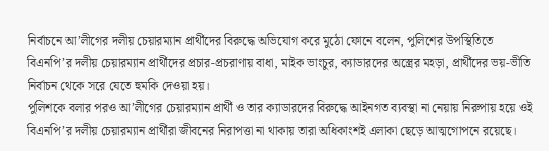নির্বাচনে আ’লীগের দলীয় চেয়ারম্যান প্রার্থীদের বিরুদ্ধে অভিযোগ করে মুঠো ফোনে বলেন, পুলিশের উপস্থিতিতে বিএনপি’র দলীয় চেয়ারম্যান প্রার্থীদের প্রচার-প্রচরাণায় বাধা, মাইক ভাংচুর, ক্যাডারদের অস্ত্রের মহড়া, প্রার্থীদের ভয়-ভীতি নির্বাচন থেকে সরে যেতে হুমকি দেওয়া হয়।
পুলিশকে বলার পরও আ’লীগের চেয়ারম্যান প্রার্থী ও তার ক্যাডারদের বিরুদ্ধে আইনগত ব্যবস্থা না নেয়ায় নিরুপায় হয়ে ওই বিএনপি’র দলীয় চেয়ারম্যান প্রার্থীরা জীবনের নিরাপত্তা না থাকায় তারা অধিকাংশই এলাকা ছেড়ে আত্মগোপনে রয়েছে।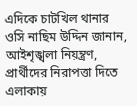এদিকে চাটখিল থানার ওসি নাছিম উদ্দিন জানান, আইশৃঙ্খলা নিয়ন্ত্রণ, প্রার্থীদের নিরাপত্তা দিতে এলাকায়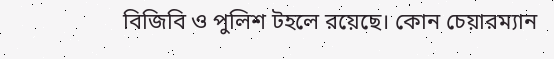বিজিবি ও পুলিশ টহলে রয়েছে। কোন চেয়ারম্যান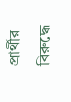প্রার্থীর বিরুদ্ধে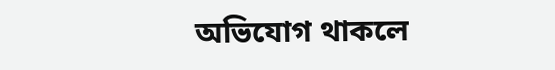অভিযোগ থাকলে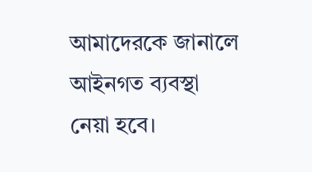আমাদেরকে জানালে আইনগত ব্যবস্থা নেয়া হবে।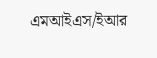এমআইএস/ইআর